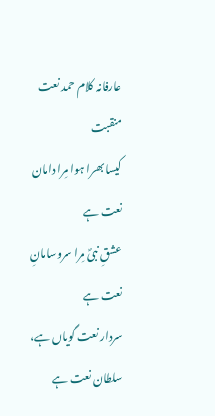عارفانہ کلام حمد نعت منقبت
کیسا بھرا ہوا مِرا دامان نعت ہے
عشقِ نبیؐ مِرا سروسامانِ نعت ہے
سردار نعت گویاں ہے، سلطان نعت ہے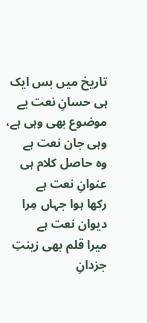تاریخ میں بس ایک ہی حسانِ نعت یے
موضوع بھی وہی ہے، وہی جان نعت ہے
وہ حاصل کلام ہی عنوانِ نعت ہے
رکھا ہوا جہاں مِرا دیوان نعت ہے
میرا قلم بھی زینتِ جزدانِ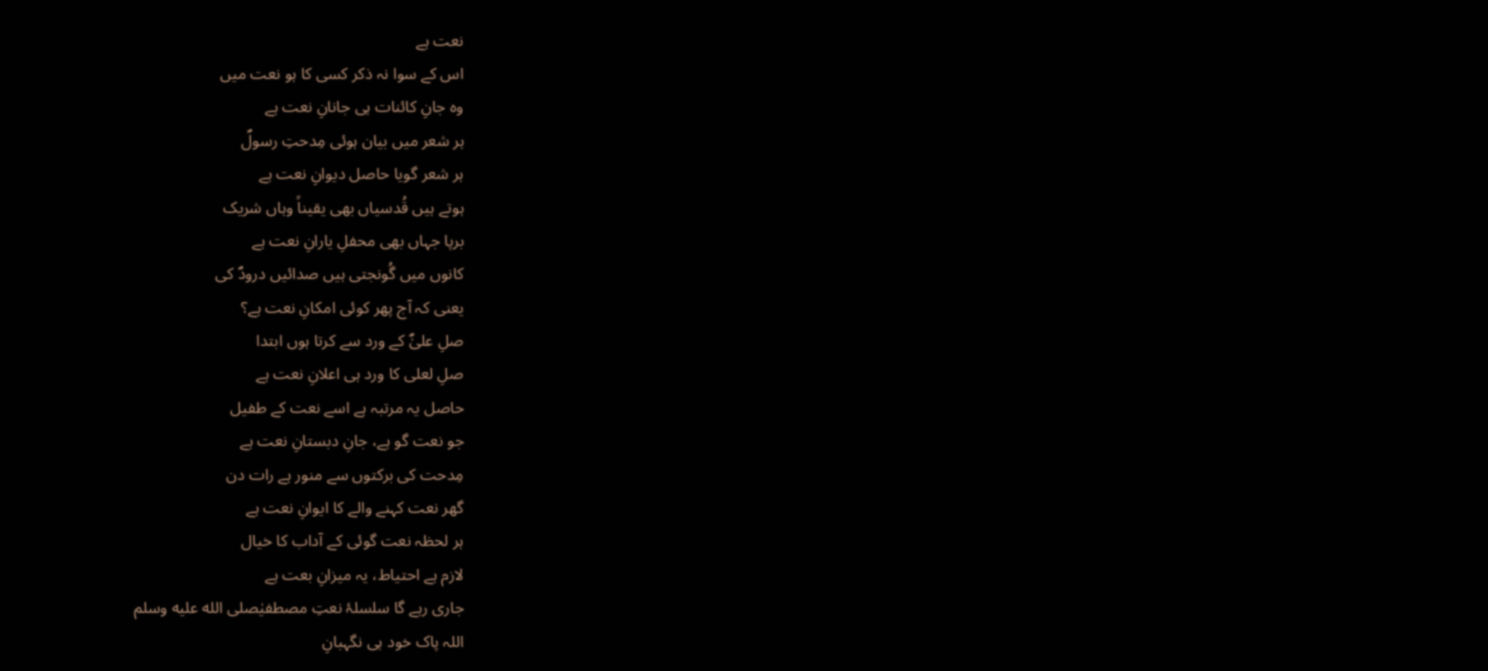نعت ہے
اس کے سوا نہ ذکر کسی کا ہو نعت میں
وہ جانِ کائنات ہی جانانِ نعت ہے
ہر شعر میں بیان ہوئی مِدحتِ رسولؐ
ہر شعر گویا حاصل دیوانِ نعت ہے
ہوتے ہیں قُدسیاں بھی یقیناً وہاں شریک
برپا جہاں بھی محفلِ یارانِ نعت ہے
کانوں میں گُونجتی ہیں صدائیں درودؐ کی
یعنی کہ آج پھر کوئی امکانِ نعت ہے؟
صلِ علیٰؐ کے ورد سے کرتا ہوں ابتدا
صلِ لعلی کا ورد ہی اعلانِ نعت ہے
حاصل یہ مرتبہ ہے اسے نعت کے طفیل
جو نعت گو ہے، جانِ دبستانِ نعت ہے
مِدحت کی برکتوں سے منور ہے رات دن
گھر نعت کہنے والے کا ایوانِ نعت ہے
ہر لحظہ نعت گوئی کے آداب کا خیال
لازم ہے احتیاط، یہ میزانِ بعت ہے
جاری رہے گا سلسلۂ نعتِ مصطفیٰصلى الله عليه وسلم
اللہ پاک خود ہی نگہبانِ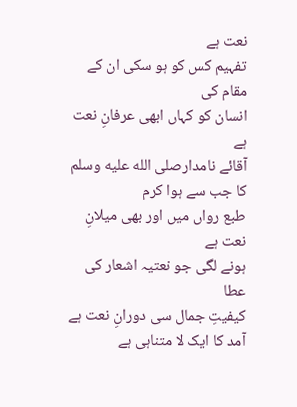نعت ہے
تفہیم کس کو ہو سکی ان کے مقام کی
انسان کو کہاں ابھی عرفانِ نعت ہے
آقائے نامدارصلى الله عليه وسلم کا جب سے ہوا کرم
طبع رواں میں اور بھی میلانِ نعت ہے
ہونے لگی جو نعتیہ اشعار کی عطا
کیفیتِ جمال سی دورانِ نعت ہے
آمد کا ایک لا متناہی ہے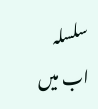سلسلہ
اب میں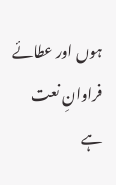ہوں اور عطائے فراوانِ نعت ہے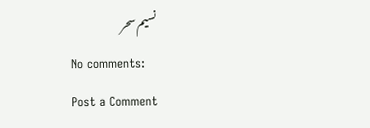نسیم سحر
No comments:
Post a Comment